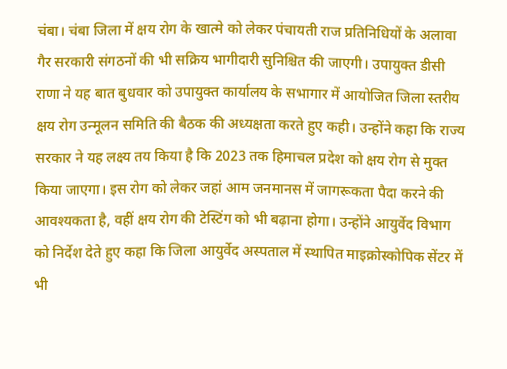चंबा। चंबा जिला में क्षय रोग के खात्मे को लेकर पंचायती राज प्रतिनिधियों के अलावा गैर सरकारी संगठनों की भी सक्रिय भागीदारी सुनिश्चित की जाएगी। उपायुक्त डीसी राणा ने यह बात बुधवार को उपायुक्त कार्यालय के सभागार में आयोजित जिला स्तरीय क्षय रोग उन्मूलन समिति की बैठक की अध्यक्षता करते हुए कही। उन्होंने कहा कि राज्य सरकार ने यह लक्ष्य तय किया है कि 2023 तक हिमाचल प्रदेश को क्षय रोग से मुक्त किया जाएगा। इस रोग को लेकर जहां आम जनमानस में जागरूकता पैदा करने की आवश्यकता है, वहीं क्षय रोग की टेस्टिंग को भी बढ़ाना होगा। उन्होंने आयुर्वेद विभाग को निर्देश देते हुए कहा कि जिला आयुर्वेद अस्पताल में स्थापित माइक्रोस्कोपिक सेंटर में भी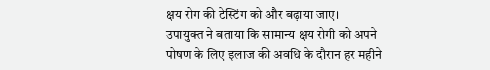क्षय रोग की टेस्टिंग को और बढ़ाया जाए।
उपायुक्त ने बताया कि सामान्य क्षय रोगी को अपने पोषण के लिए इलाज की अवधि के दौरान हर महीने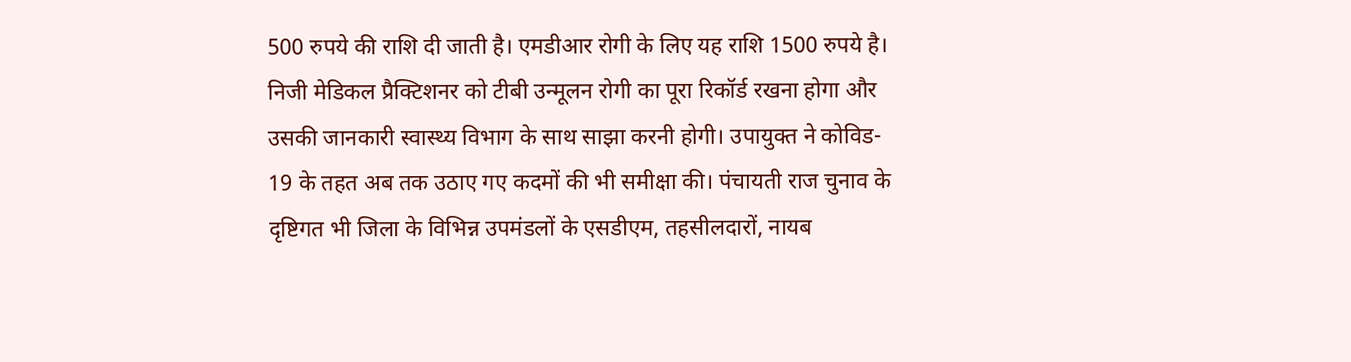500 रुपये की राशि दी जाती है। एमडीआर रोगी के लिए यह राशि 1500 रुपये है। निजी मेडिकल प्रैक्टिशनर को टीबी उन्मूलन रोगी का पूरा रिकॉर्ड रखना होगा और उसकी जानकारी स्वास्थ्य विभाग के साथ साझा करनी होगी। उपायुक्त ने कोविड- 19 के तहत अब तक उठाए गए कदमों की भी समीक्षा की। पंचायती राज चुनाव के दृष्टिगत भी जिला के विभिन्न उपमंडलों के एसडीएम, तहसीलदारों, नायब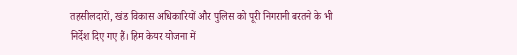तहसीलदारों, खंड विकास अधिकारियों और पुलिस को पूरी निगरानी बरतने के भी निर्देश दिए गए हैं। हिम केयर योजना में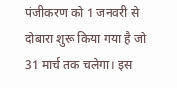पंजीकरण को 1 जनवरी से दोबारा शुरू किया गया है जो 31 मार्च तक चलेगा। इस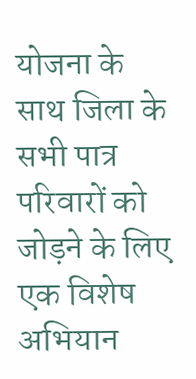योजना के साथ जिला के सभी पात्र परिवारों को जोड़ने के लिए एक विशेष अभियान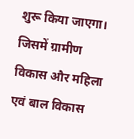शुरू किया जाएगा। जिसमें ग्रामीण विकास और महिला एवं बाल विकास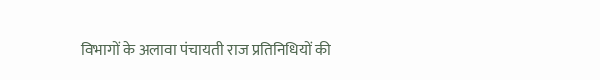विभागों के अलावा पंचायती राज प्रतिनिधियों की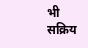भी सक्रिय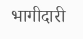भागीदारी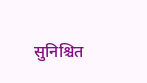सुनिश्चित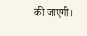की जाएगी।